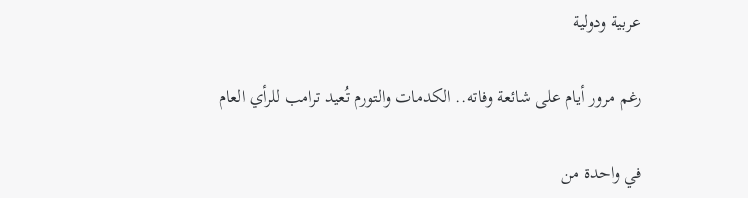عربية ودولية

رغم مرور أيام على شائعة وفاته.. الكدمات والتورم تُعيد ترامب للرأي العام

في واحدة من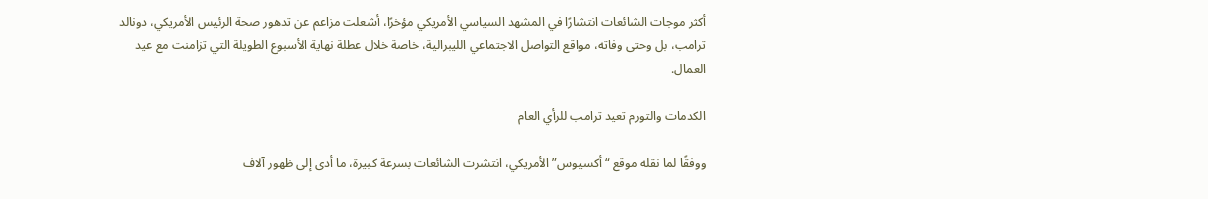أكثر موجات الشائعات انتشارًا في المشهد السياسي الأمريكي مؤخرًا، أشعلت مزاعم عن تدهور صحة الرئيس الأمريكي، دونالد ترامب، بل وحتى وفاته، مواقع التواصل الاجتماعي الليبرالية، خاصة خلال عطلة نهاية الأسبوع الطويلة التي تزامنت مع عيد العمال.

الكدمات والتورم تعيد ترامب للرأي العام

ووفقًا لما نقله موقع “أكسيوس” الأمريكي، انتشرت الشائعات بسرعة كبيرة، ما أدى إلى ظهور آلاف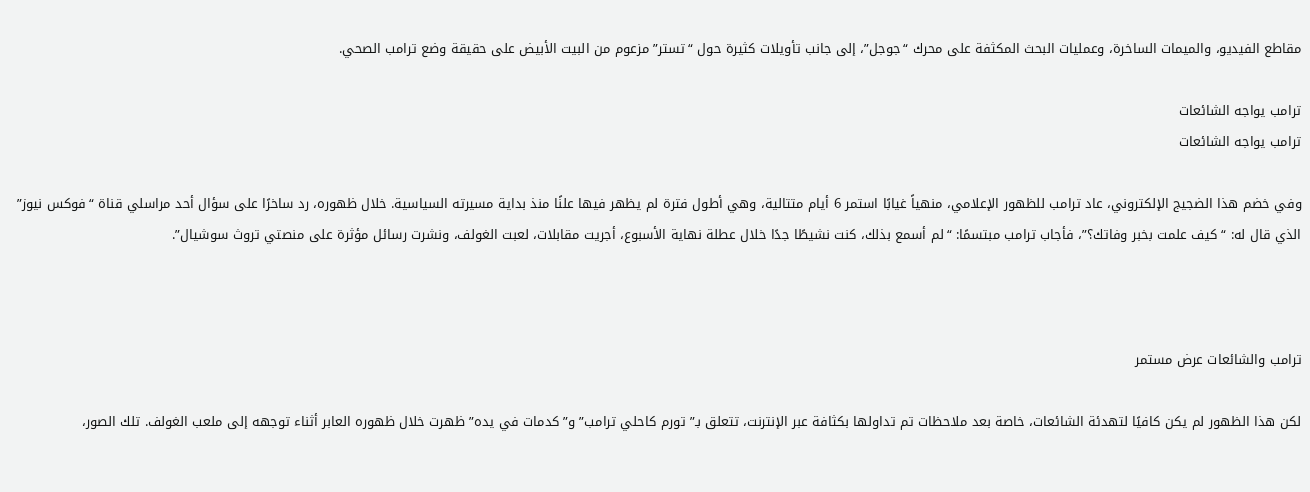مقاطع الفيديو، والميمات الساخرة، وعمليات البحث المكثفة على محرك “جوجل”، إلى جانب تأويلات كثيرة حول “تستر” مزعوم من البيت الأبيض على حقيقة وضع ترامب الصحي.

ترامب يواجه الشائعات
ترامب يواجه الشائعات

وفي خضم هذا الضجيج الإلكتروني، عاد ترامب للظهور الإعلامي، منهياً غيابًا استمر 6 أيام متتالية، وهي أطول فترة لم يظهر فيها علنًا منذ بداية مسيرته السياسية. خلال ظهوره، رد ساخرًا على سؤال أحد مراسلي قناة “فوكس نيوز” الذي قال له: “كيف علمت بخبر وفاتك؟”، فأجاب ترامب مبتسمًا: “لم أسمع بذلك، كنت نشيطًا جدًا خلال عطلة نهاية الأسبوع، أجريت مقابلات، لعبت الغولف، ونشرت رسائل مؤثرة على منصتي تروث سوشيال”.



ترامب والشائعات عرض مستمر

لكن هذا الظهور لم يكن كافيًا لتهدئة الشائعات، خاصة بعد ملاحظات تم تداولها بكثافة عبر الإنترنت، تتعلق بـ”تورم كاحلي ترامب” و”كدمات في يده” ظهرت خلال ظهوره العابر أثناء توجهه إلى ملعب الغولف. تلك الصور،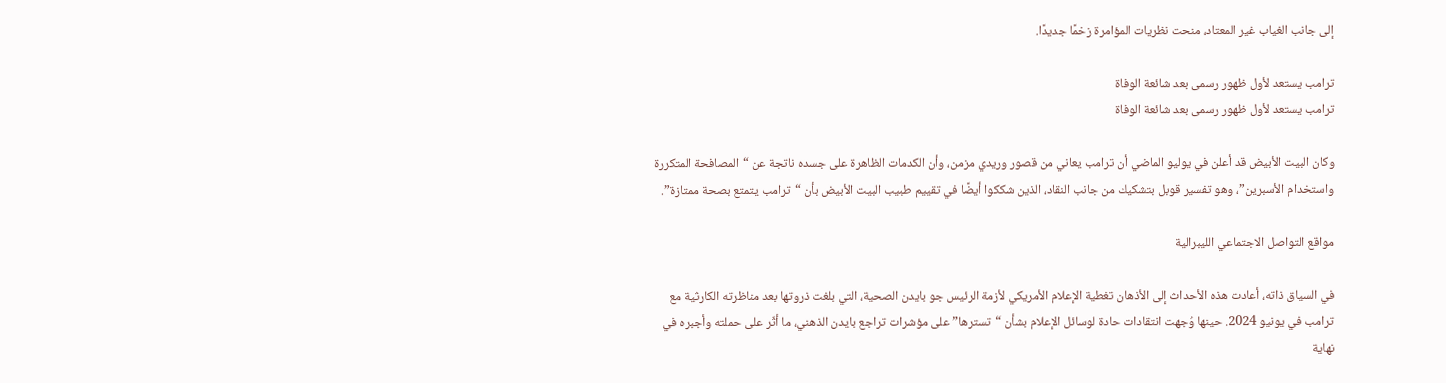إلى جانب الغياب غير المعتاد، منحت نظريات المؤامرة زخمًا جديدًا.

ترامب يستعد لأول ظهور رسمى بعد شائعة الوفاة
ترامب يستعد لأول ظهور رسمى بعد شائعة الوفاة

وكان البيت الأبيض قد أعلن في يوليو الماضي أن ترامب يعاني من قصور وريدي مزمن، وأن الكدمات الظاهرة على جسده ناتجة عن “المصافحة المتكررة واستخدام الأسبرين”، وهو تفسير قوبل بتشكيك من جانب النقاد، الذين شككوا أيضًا في تقييم طبيب البيت الأبيض بأن “ترامب يتمتع بصحة ممتازة”.

مواقع التواصل الاجتماعي الليبرالية

في السياق ذاته، أعادت هذه الأحداث إلى الأذهان تغطية الإعلام الأمريكي لأزمة الرئيس جو بايدن الصحية، التي بلغت ذروتها بعد مناظرته الكارثية مع ترامب في يونيو 2024. حينها وُجهت انتقادات حادة لوسائل الإعلام بشأن “تسترها” على مؤشرات تراجع بايدن الذهني، ما أثّر على حملته وأجبره في نهاية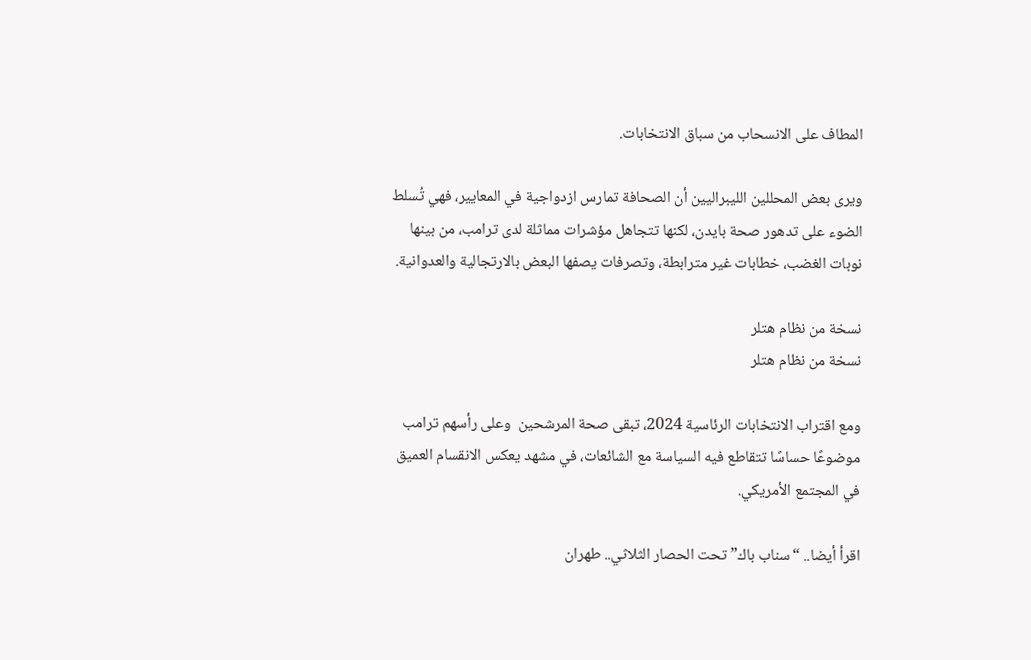المطاف على الانسحاب من سباق الانتخابات.

ويرى بعض المحللين الليبراليين أن الصحافة تمارس ازدواجية في المعايير، فهي تُسلط الضوء على تدهور صحة بايدن، لكنها تتجاهل مؤشرات مماثلة لدى ترامب، من بينها نوبات الغضب، خطابات غير مترابطة، وتصرفات يصفها البعض بالارتجالية والعدوانية.

نسخة من نظام هتلر
نسخة من نظام هتلر

ومع اقتراب الانتخابات الرئاسية 2024، تبقى صحة المرشحين  وعلى رأسهم ترامب  موضوعًا حساسًا تتقاطع فيه السياسة مع الشائعات، في مشهد يعكس الانقسام العميق في المجتمع الأمريكي.

اقرأ أيضا.. “سناب باك” تحت الحصار الثلاثي.. طهران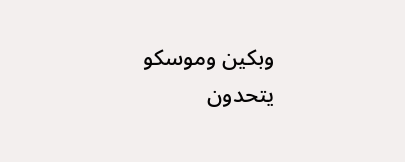وبكين وموسكو يتحدون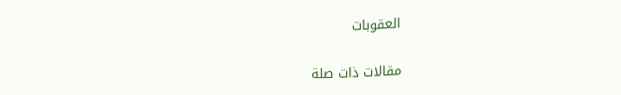العقوبات

مقالات ذات صلة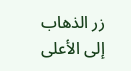زر الذهاب إلى الأعلى